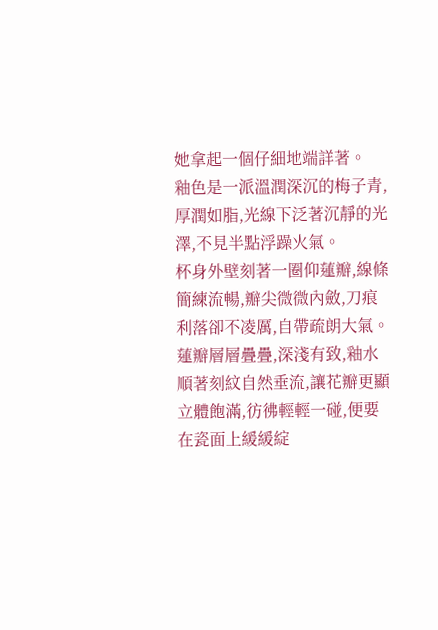她拿起一個仔細地端詳著。
釉色是一派溫潤深沉的梅子青,厚潤如脂,光線下泛著沉靜的光澤,不見半點浮躁火氣。
杯身外壁刻著一圈仰蓮瓣,線條簡練流暢,瓣尖微微內斂,刀痕利落卻不凌厲,自帶疏朗大氣。蓮瓣層層疊疊,深淺有致,釉水順著刻紋自然垂流,讓花瓣更顯立體飽滿,彷彿輕輕一碰,便要在瓷面上緩緩綻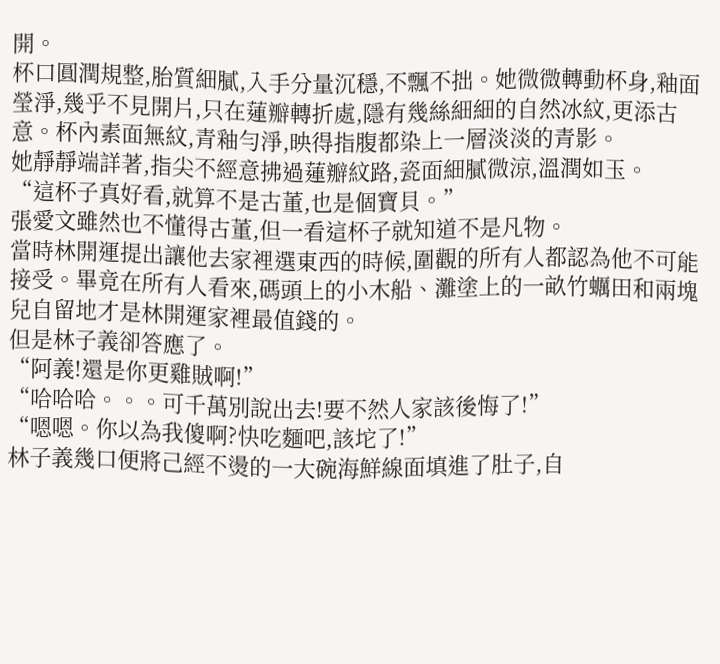開。
杯口圓潤規整,胎質細膩,入手分量沉穩,不飄不拙。她微微轉動杯身,釉面瑩淨,幾乎不見開片,只在蓮瓣轉折處,隱有幾絲細細的自然冰紋,更添古意。杯內素面無紋,青釉勻淨,映得指腹都染上一層淡淡的青影。
她靜靜端詳著,指尖不經意拂過蓮瓣紋路,瓷面細膩微涼,溫潤如玉。
“這杯子真好看,就算不是古董,也是個寶貝。”
張愛文雖然也不懂得古董,但一看這杯子就知道不是凡物。
當時林開運提出讓他去家裡選東西的時候,圍觀的所有人都認為他不可能接受。畢竟在所有人看來,碼頭上的小木船、灘塗上的一畝竹蠣田和兩塊兒自留地才是林開運家裡最值錢的。
但是林子義卻答應了。
“阿義!還是你更雞賊啊!”
“哈哈哈。。。可千萬別說出去!要不然人家該後悔了!”
“嗯嗯。你以為我傻啊?快吃麵吧,該坨了!”
林子義幾口便將己經不燙的一大碗海鮮線面填進了肚子,自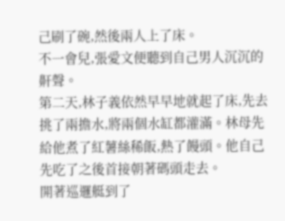己刷了碗,然後兩人上了床。
不一會兒,張愛文便聽到自己男人沉沉的鼾聲。
第二天,林子義依然早早地就起了床,先去挑了兩擔水,將兩個水缸都灌滿。林母先給他煮了紅薯絲稀飯,熱了饅頭。他自己先吃了之後首接朝著碼頭走去。
開著巡邏艇到了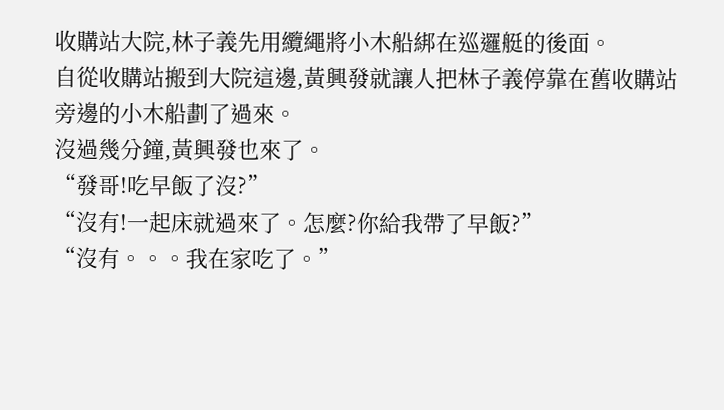收購站大院,林子義先用纜繩將小木船綁在巡邏艇的後面。
自從收購站搬到大院這邊,黃興發就讓人把林子義停靠在舊收購站旁邊的小木船劃了過來。
沒過幾分鐘,黃興發也來了。
“發哥!吃早飯了沒?”
“沒有!一起床就過來了。怎麼?你給我帶了早飯?”
“沒有。。。我在家吃了。”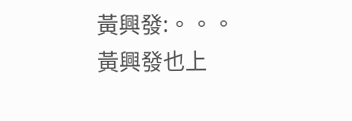黃興發:。。。
黃興發也上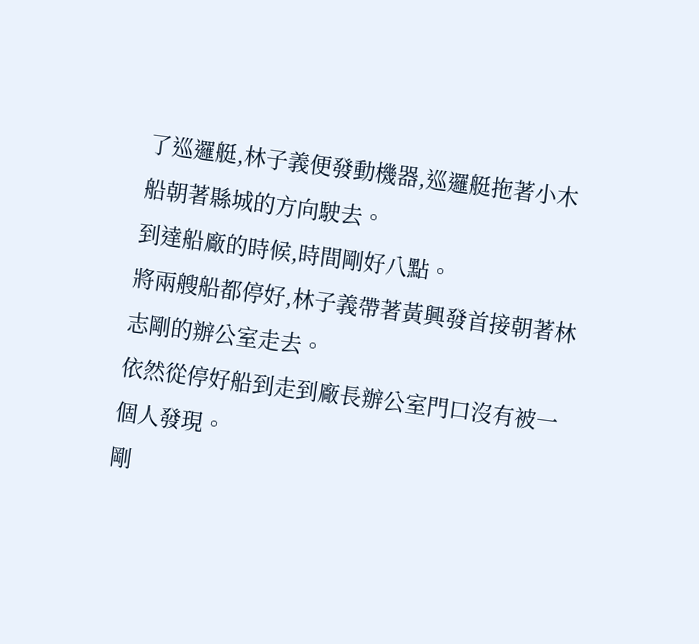了巡邏艇,林子義便發動機器,巡邏艇拖著小木船朝著縣城的方向駛去。
到達船廠的時候,時間剛好八點。
將兩艘船都停好,林子義帶著黃興發首接朝著林志剛的辦公室走去。
依然從停好船到走到廠長辦公室門口沒有被一個人發現。
剛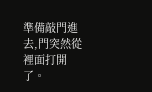準備敲門進去,門突然從裡面打開了。